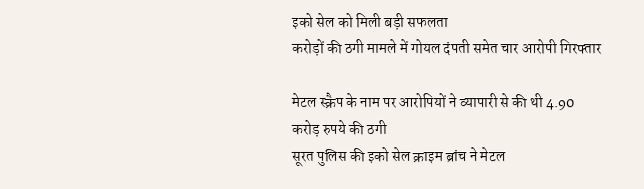इको सेल को मिली बड़ी सफलता
करोड़ों की ठगी मामले में गोयल दंपती समेत चार आरोपी गिरफ्तार

मेटल स्क्रैप के नाम पर आरोपियों ने व्यापारी से की थी 4.90 करोड़ रुपये की ठगी
सूरत पुलिस की इको सेल क्राइम ब्रांच ने मेटल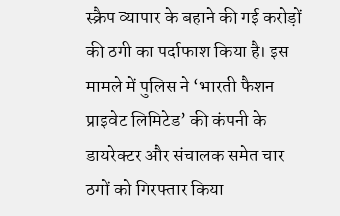स्क्रैप व्यापार के बहाने की गई करोड़ों की ठगी का पर्दाफाश किया है। इस मामले में पुलिस ने ‘भारती फैशन प्राइवेट लिमिटेड’ की कंपनी के डायरेक्टर और संचालक समेत चार ठगों को गिरफ्तार किया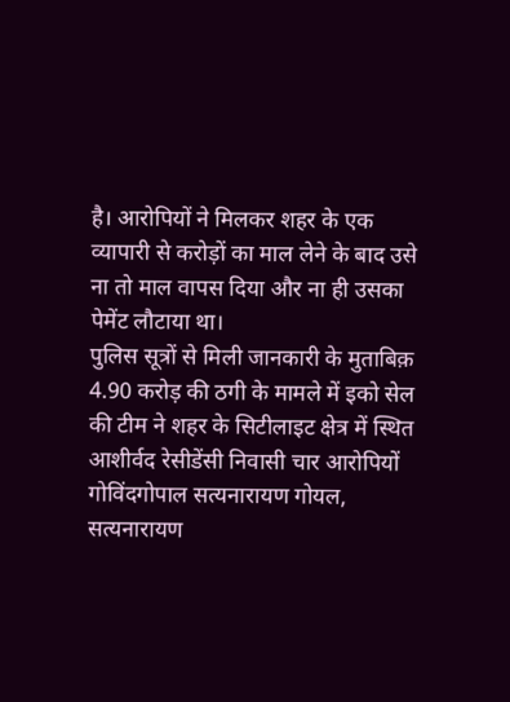है। आरोपियों ने मिलकर शहर के एक व्यापारी से करोड़ों का माल लेने के बाद उसे ना तो माल वापस दिया और ना ही उसका पेमेंट लौटाया था।
पुलिस सूत्रों से मिली जानकारी के मुताबिक़ 4.90 करोड़ की ठगी के मामले में इको सेल की टीम ने शहर के सिटीलाइट क्षेत्र में स्थित आशीर्वद रेसीडेंसी निवासी चार आरोपियों गोविंदगोपाल सत्यनारायण गोयल, सत्यनारायण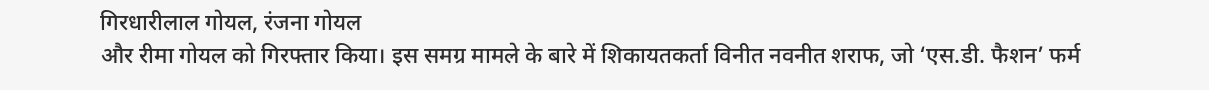गिरधारीलाल गोयल, रंजना गोयल
और रीमा गोयल को गिरफ्तार किया। इस समग्र मामले के बारे में शिकायतकर्ता विनीत नवनीत शराफ, जो ‘एस.डी. फैशन’ फर्म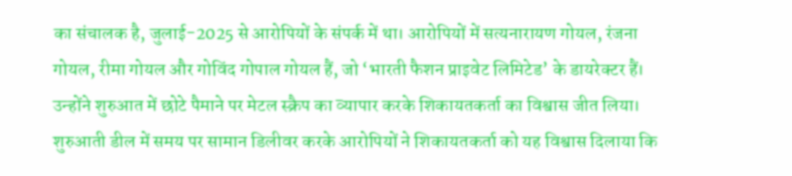का संचालक है, जुलाई-2025 से आरोपियों के संपर्क में था। आरोपियों में सत्यनारायण गोयल, रंजना गोयल, रीमा गोयल और गोविंद गोपाल गोयल हैं, जो ‘भारती फैशन प्राइवेट लिमिटेड’ के डायरेक्टर हैं। उन्होंने शुरुआत में छोटे पैमाने पर मेटल स्क्रैप का व्यापार करके शिकायतकर्ता का विश्वास जीत लिया। शुरुआती डील में समय पर सामान डिलीवर करके आरोपियों ने शिकायतकर्ता को यह विश्वास दिलाया कि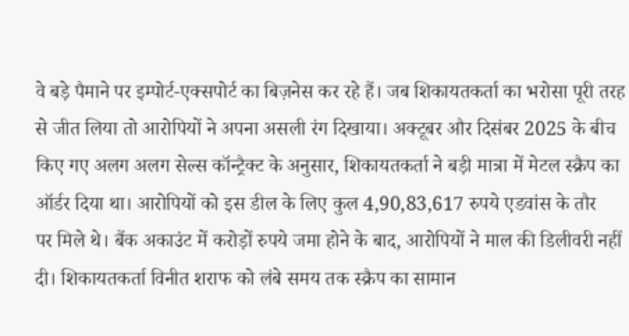वे बड़े पैमाने पर इम्पोर्ट-एक्सपोर्ट का बिज़नेस कर रहे हैं। जब शिकायतकर्ता का भरोसा पूरी तरह से जीत लिया तो आरोपियों ने अपना असली रंग दिखाया। अक्टूबर और दिसंबर 2025 के बीच किए गए अलग अलग सेल्स कॉन्ट्रैक्ट के अनुसार, शिकायतकर्ता ने बड़ी मात्रा में मेटल स्क्रैप का ऑर्डर दिया था। आरोपियों को इस डील के लिए कुल 4,90,83,617 रुपये एडवांस के तौर
पर मिले थे। बैंक अकाउंट में करोड़ों रुपये जमा होने के बाद, आरोपियों ने माल की डिलीवरी नहीं दी। शिकायतकर्ता विनीत शराफ को लंबे समय तक स्क्रैप का सामान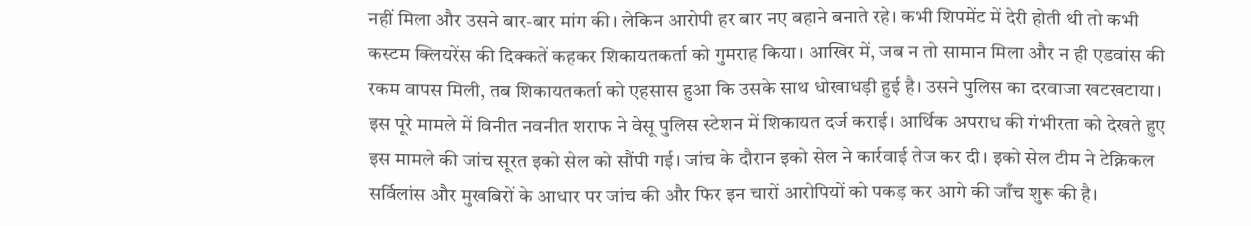नहीं मिला और उसने बार-बार मांग की। लेकिन आरोपी हर बार नए बहाने बनाते रहे। कभी शिपमेंट में देरी होती थी तो कभी कस्टम क्लियरेंस की दिक्कतें कहकर शिकायतकर्ता को गुमराह किया। आखिर में, जब न तो सामान मिला और न ही एडवांस की रकम वापस मिली, तब शिकायतकर्ता को एहसास हुआ कि उसके साथ धोखाधड़ी हुई है। उसने पुलिस का दरवाजा खटखटाया। इस पूरे मामले में विनीत नवनीत शराफ ने वेसू पुलिस स्टेशन में शिकायत दर्ज कराई। आर्थिक अपराध की गंभीरता को देखते हुए इस मामले की जांच सूरत इको सेल को सौंपी गई। जांच के दौरान इको सेल ने कार्रवाई तेज कर दी। इको सेल टीम ने टेक्निकल सर्विलांस और मुखबिरों के आधार पर जांच की और फिर इन चारों आरोपियों को पकड़ कर आगे की जाँच शुरू की है।